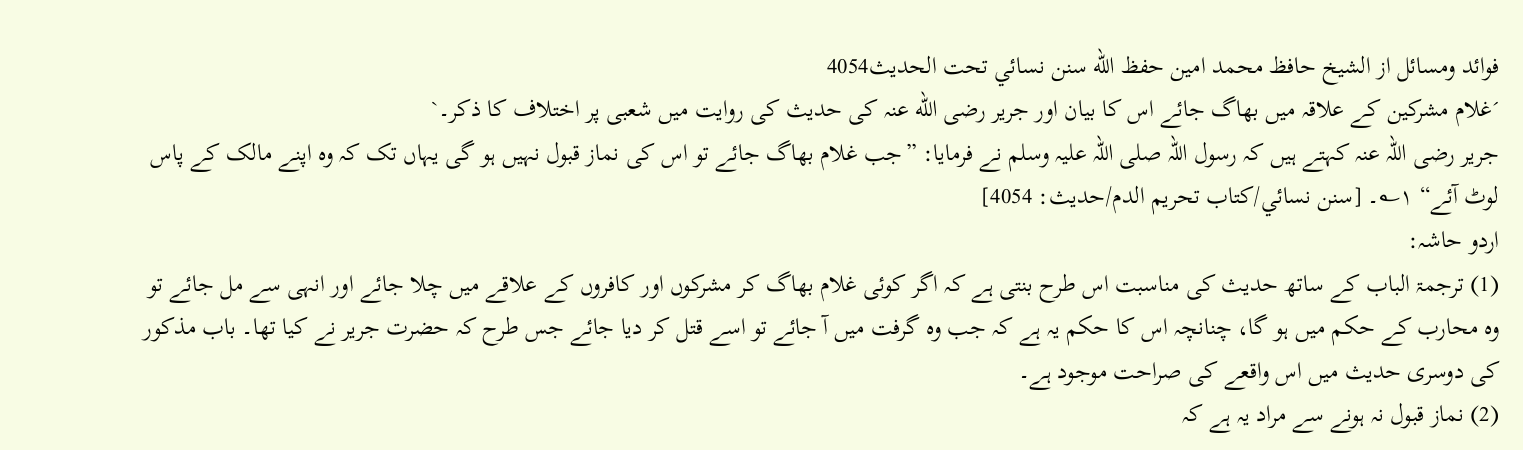فوائد ومسائل از الشيخ حافظ محمد امين حفظ الله سنن نسائي تحت الحديث4054
´غلام مشرکین کے علاقہ میں بھاگ جائے اس کا بیان اور جریر رضی الله عنہ کی حدیث کی روایت میں شعبی پر اختلاف کا ذکر۔`
جریر رضی اللہ عنہ کہتے ہیں کہ رسول اللہ صلی اللہ علیہ وسلم نے فرمایا: ”جب غلام بھاگ جائے تو اس کی نماز قبول نہیں ہو گی یہاں تک کہ وہ اپنے مالک کے پاس لوٹ آئے“ ۱؎۔ [سنن نسائي/كتاب تحريم الدم/حدیث: 4054]
اردو حاشہ:
(1) ترجمۃ الباب کے ساتھ حدیث کی مناسبت اس طرح بنتی ہے کہ اگر کوئی غلام بھاگ کر مشرکوں اور کافروں کے علاقے میں چلا جائے اور انہی سے مل جائے تو وہ محارب کے حکم میں ہو گا، چنانچہ اس کا حکم یہ ہے کہ جب وہ گرفت میں آ جائے تو اسے قتل کر دیا جائے جس طرح کہ حضرت جریر نے کیا تھا۔ باب مذکور کی دوسری حدیث میں اس واقعے کی صراحت موجود ہے۔
(2) نماز قبول نہ ہونے سے مراد یہ ہے کہ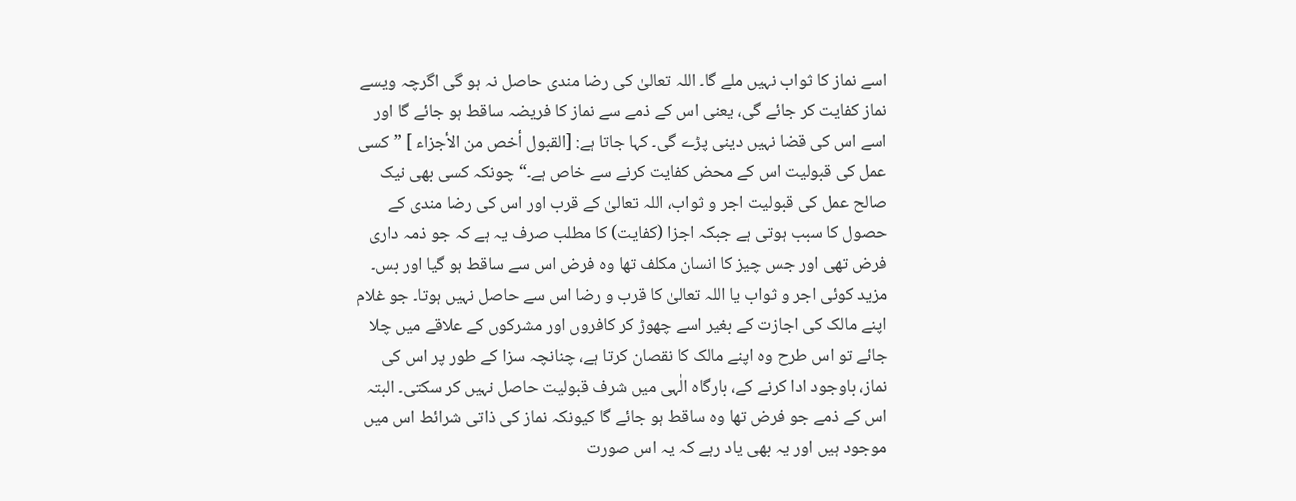اسے نماز کا ثواب نہیں ملے گا۔ اللہ تعالیٰ کی رضا مندی حاصل نہ ہو گی اگرچہ ویسے نماز کفایت کر جائے گی، یعنی اس کے ذمے سے نماز کا فریضہ ساقط ہو جائے گا اور اسے اس کی قضا نہیں دینی پڑے گی۔ کہا جاتا ہے: [القبول أخص من الأجزاء ] ”کسی عمل کی قبولیت اس کے محض کفایت کرنے سے خاص ہے۔“ چونکہ کسی بھی نیک صالح عمل کی قبولیت اجر و ثواب، اللہ تعالیٰ کے قرب اور اس کی رضا مندی کے حصول کا سبب ہوتی ہے جبکہ اجزا (کفایت) کا مطلب صرف یہ ہے کہ جو ذمہ داری فرض تھی اور جس چیز کا انسان مکلف تھا وہ فرض اس سے ساقط ہو گیا اور بس۔ مزید کوئی اجر و ثواب یا اللہ تعالیٰ کا قرب و رضا اس سے حاصل نہیں ہوتا۔ جو غلام اپنے مالک کی اجازت کے بغیر اسے چھوڑ کر کافروں اور مشرکوں کے علاقے میں چلا جائے تو اس طرح وہ اپنے مالک کا نقصان کرتا ہے، چنانچہ سزا کے طور پر اس کی نماز، باوجود ادا کرنے کے، بارگاہ الٰہی میں شرف قبولیت حاصل نہیں کر سکتی۔ البتہ اس کے ذمے جو فرض تھا وہ ساقط ہو جائے گا کیونکہ نماز کی ذاتی شرائط اس میں موجود ہیں اور یہ بھی یاد رہے کہ یہ اس صورت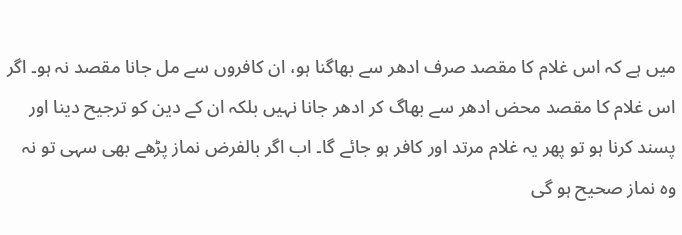میں ہے کہ اس غلام کا مقصد صرف ادھر سے بھاگنا ہو، ان کافروں سے مل جانا مقصد نہ ہو۔ اگر اس غلام کا مقصد محض ادھر سے بھاگ کر ادھر جانا نہیں بلکہ ان کے دین کو ترجیح دینا اور پسند کرنا ہو تو پھر یہ غلام مرتد اور کافر ہو جائے گا۔ اب اگر بالفرض نماز پڑھے بھی سہی تو نہ وہ نماز صحیح ہو گی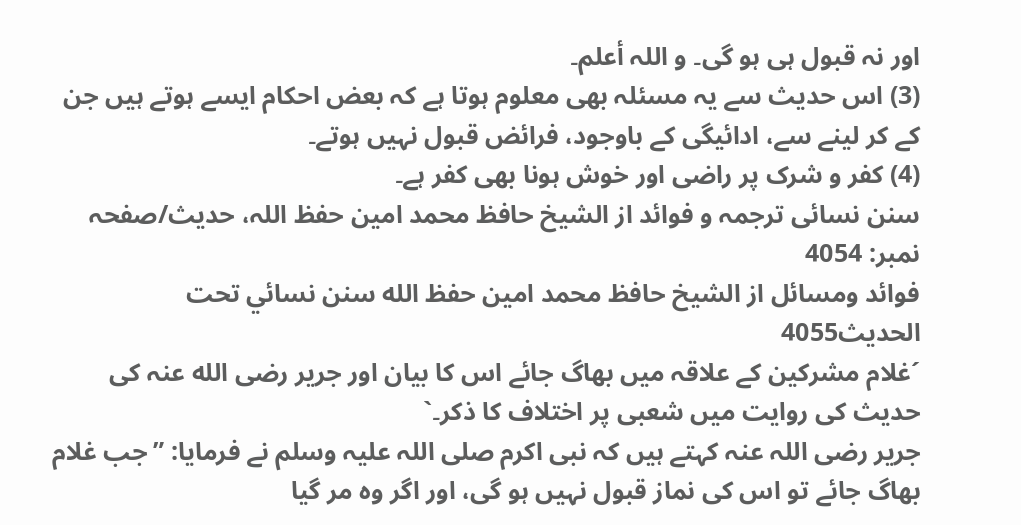اور نہ قبول ہی ہو گی۔ و اللہ أعلم۔
(3) اس حدیث سے یہ مسئلہ بھی معلوم ہوتا ہے کہ بعض احکام ایسے ہوتے ہیں جن کے کر لینے سے، ادائیگی کے باوجود، فرائض قبول نہیں ہوتے۔
(4) کفر و شرک پر راضی اور خوش ہونا بھی کفر ہے۔
سنن نسائی ترجمہ و فوائد از الشیخ حافظ محمد امین حفظ اللہ، حدیث/صفحہ نمبر: 4054
فوائد ومسائل از الشيخ حافظ محمد امين حفظ الله سنن نسائي تحت الحديث4055
´غلام مشرکین کے علاقہ میں بھاگ جائے اس کا بیان اور جریر رضی الله عنہ کی حدیث کی روایت میں شعبی پر اختلاف کا ذکر۔`
جریر رضی اللہ عنہ کہتے ہیں کہ نبی اکرم صلی اللہ علیہ وسلم نے فرمایا: ”جب غلام بھاگ جائے تو اس کی نماز قبول نہیں ہو گی، اور اگر وہ مر گیا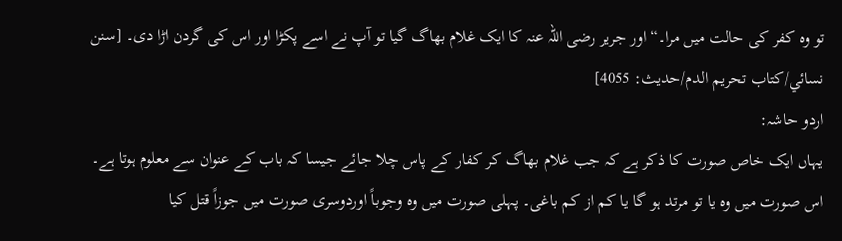تو وہ کفر کی حالت میں مرا۔“ اور جریر رضی اللہ عنہ کا ایک غلام بھاگ گیا تو آپ نے اسے پکڑا اور اس کی گردن اڑا دی۔ [سنن نسائي/كتاب تحريم الدم/حدیث: 4055]
اردو حاشہ:
یہاں ایک خاص صورت کا ذکر ہے کہ جب غلام بھاگ کر کفار کے پاس چلا جائے جیسا کہ باب کے عنوان سے معلوم ہوتا ہے۔ اس صورت میں وہ یا تو مرتد ہو گا یا کم از کم باغی۔ پہلی صورت میں وہ وجوباً اوردوسری صورت میں جوزاً قتل کیا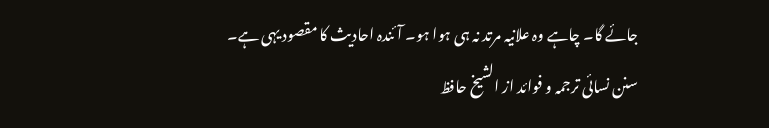جائے گا۔ چاہے وہ علانیہ مرتد نہ ہی ہوا ہو۔ آئندہ احادیث کا مقصود یہی ہے۔
سنن نسائی ترجمہ و فوائد از الشیخ حافظ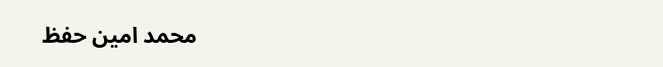محمد امین حفظ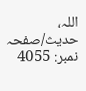اللہ، حدیث/صفحہ نمبر: 4055